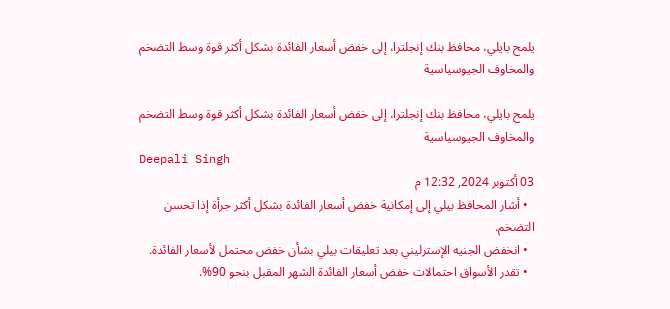يلمح بايلي، محافظ بنك إنجلترا، إلى خفض أسعار الفائدة بشكل أكثر قوة وسط التضخم والمخاوف الجيوسياسية

يلمح بايلي، محافظ بنك إنجلترا، إلى خفض أسعار الفائدة بشكل أكثر قوة وسط التضخم والمخاوف الجيوسياسية
Deepali Singh
03 أكتوبر 2024, 12:32 م
  • أشار المحافظ بيلي إلى إمكانية خفض أسعار الفائدة بشكل أكثر جرأة إذا تحسن التضخم.
  • انخفض الجنيه الإسترليني بعد تعليقات بيلي بشأن خفض محتمل لأسعار الفائدة.
  • تقدر الأسواق احتمالات خفض أسعار الفائدة الشهر المقبل بنحو 90%.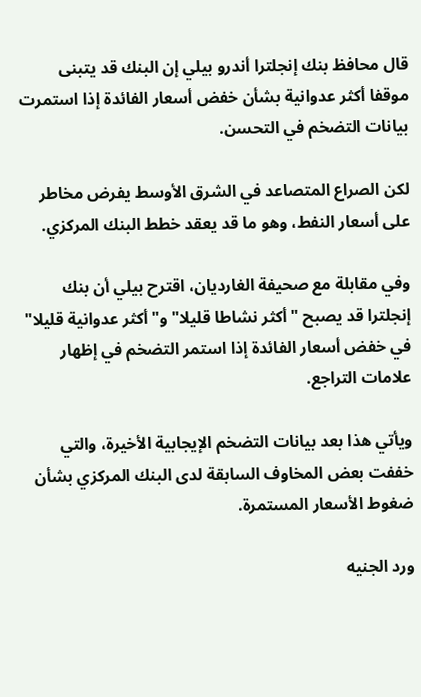قال محافظ بنك إنجلترا أندرو بيلي إن البنك قد يتبنى موقفا أكثر عدوانية بشأن خفض أسعار الفائدة إذا استمرت بيانات التضخم في التحسن.

لكن الصراع المتصاعد في الشرق الأوسط يفرض مخاطر على أسعار النفط، وهو ما قد يعقد خطط البنك المركزي.

وفي مقابلة مع صحيفة الغارديان، اقترح بيلي أن بنك إنجلترا قد يصبح "أكثر نشاطا قليلا" و"أكثر عدوانية قليلا" في خفض أسعار الفائدة إذا استمر التضخم في إظهار علامات التراجع.

ويأتي هذا بعد بيانات التضخم الإيجابية الأخيرة، والتي خففت بعض المخاوف السابقة لدى البنك المركزي بشأن ضغوط الأسعار المستمرة.

ورد الجنيه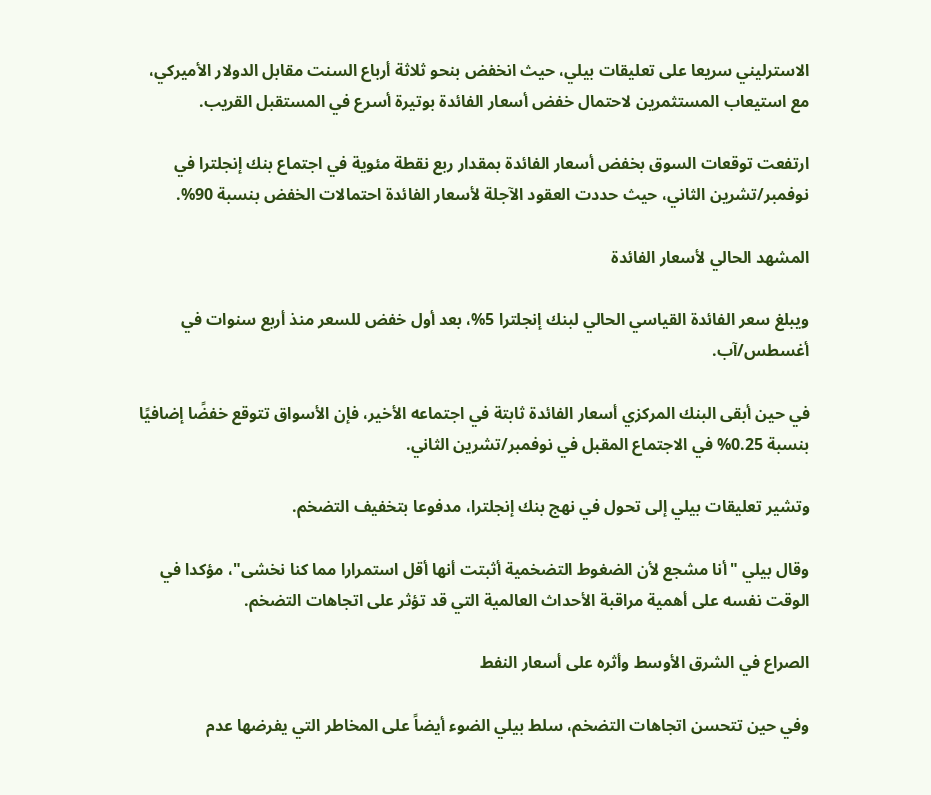الاسترليني سريعا على تعليقات بيلي، حيث انخفض بنحو ثلاثة أرباع السنت مقابل الدولار الأميركي، مع استيعاب المستثمرين لاحتمال خفض أسعار الفائدة بوتيرة أسرع في المستقبل القريب.

ارتفعت توقعات السوق بخفض أسعار الفائدة بمقدار ربع نقطة مئوية في اجتماع بنك إنجلترا في نوفمبر/تشرين الثاني، حيث حددت العقود الآجلة لأسعار الفائدة احتمالات الخفض بنسبة 90%.

المشهد الحالي لأسعار الفائدة

ويبلغ سعر الفائدة القياسي الحالي لبنك إنجلترا 5%، بعد أول خفض للسعر منذ أربع سنوات في أغسطس/آب.

في حين أبقى البنك المركزي أسعار الفائدة ثابتة في اجتماعه الأخير، فإن الأسواق تتوقع خفضًا إضافيًا بنسبة 0.25% في الاجتماع المقبل في نوفمبر/تشرين الثاني.

وتشير تعليقات بيلي إلى تحول في نهج بنك إنجلترا، مدفوعا بتخفيف التضخم.

وقال بيلي "أنا مشجع لأن الضغوط التضخمية أثبتت أنها أقل استمرارا مما كنا نخشى"، مؤكدا في الوقت نفسه على أهمية مراقبة الأحداث العالمية التي قد تؤثر على اتجاهات التضخم.

الصراع في الشرق الأوسط وأثره على أسعار النفط

وفي حين تتحسن اتجاهات التضخم، سلط بيلي الضوء أيضاً على المخاطر التي يفرضها عدم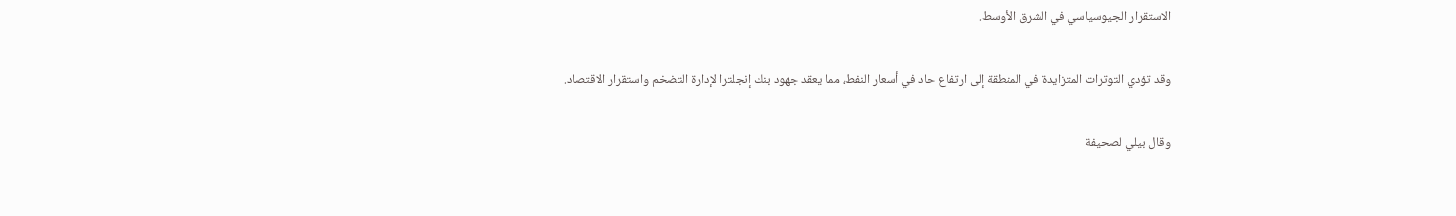الاستقرار الجيوسياسي في الشرق الأوسط.

وقد تؤدي التوترات المتزايدة في المنطقة إلى ارتفاع حاد في أسعار النفط، مما يعقد جهود بنك إنجلترا لإدارة التضخم واستقرار الاقتصاد.

وقال بيلي لصحيفة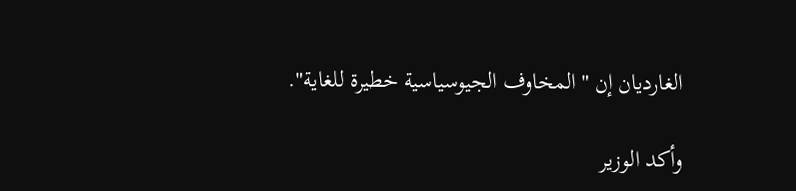الغارديان إن "المخاوف الجيوسياسية خطيرة للغاية".

وأكد الوزير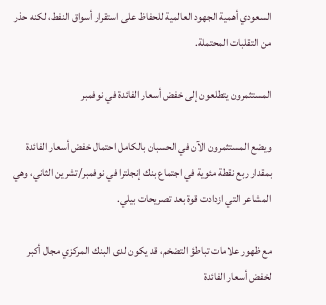السعودي أهمية الجهود العالمية للحفاظ على استقرار أسواق النفط، لكنه حذر من التقلبات المحتملة.

المستثمرون يتطلعون إلى خفض أسعار الفائدة في نوفمبر

ويضع المستثمرون الآن في الحسبان بالكامل احتمال خفض أسعار الفائدة بمقدار ربع نقطة مئوية في اجتماع بنك إنجلترا في نوفمبر/تشرين الثاني، وهي المشاعر التي ازدادت قوة بعد تصريحات بيلي.

مع ظهور علامات تباطؤ التضخم، قد يكون لدى البنك المركزي مجال أكبر لخفض أسعار الفائدة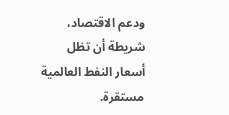ودعم الاقتصاد، شريطة أن تظل أسعار النفط العالمية مستقرة.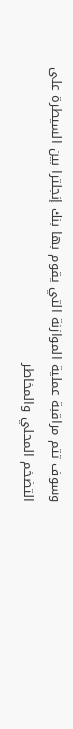وسوف تتم مراقبة عملية الموازنة التي يقوم بها بنك إنجلترا بين السيطرة على التضخم المحلي والمخاطر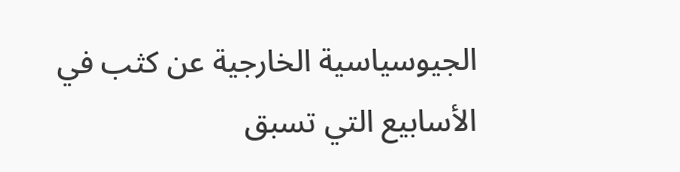الجيوسياسية الخارجية عن كثب في الأسابيع التي تسبق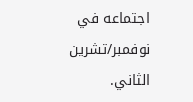اجتماعه في نوفمبر/تشرين الثاني.